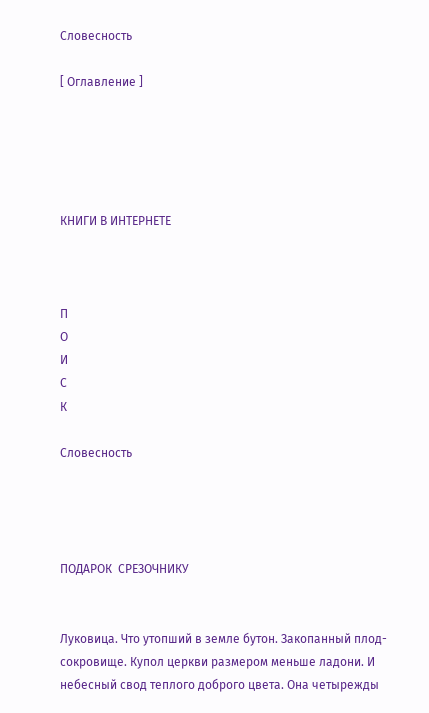Словесность

[ Оглавление ]





КНИГИ В ИНТЕРНЕТЕ



П
О
И
С
К

Словесность




ПОДАРОК  СРЕЗОЧНИКУ


Луковица. Что утопший в земле бутон. Закопанный плод-сокровище. Купол церкви размером меньше ладони. И небесный свод теплого доброго цвета. Она четырежды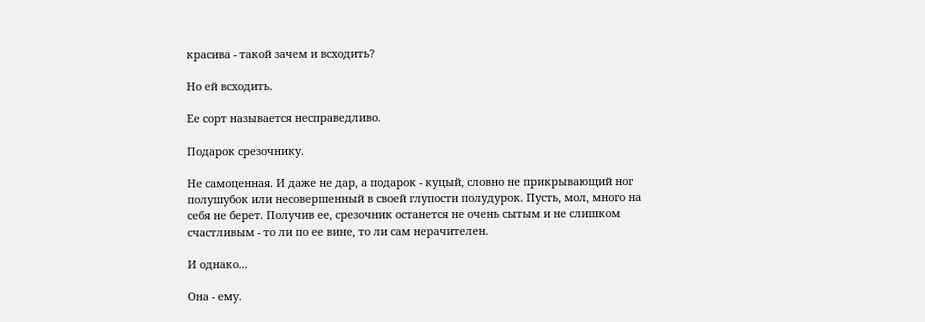красива - такой зачем и всходить?

Но ей всходить.

Ее сорт называется несправедливо.

Подарок срезочнику.

Не самоценная. И даже не дар, а подарок - куцый, словно не прикрывающий ног полушубок или несовершенный в своей глупости полудурок. Пусть, мол, много на себя не берет. Получив ее, срезочник останется не очень сытым и не слишком счастливым - то ли по ее вине, то ли сам нерачителен.

И однако...

Она - ему.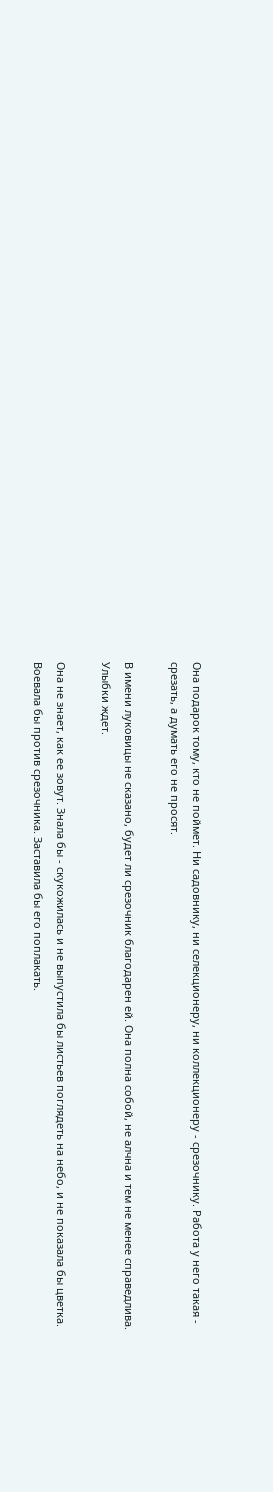Она подарок тому, кто не поймет. Ни садовнику, ни селекционеру, ни коллекционеру - срезочнику. Работа у него такая - срезать, а думать его не просят.

В имени луковицы не сказано, будет ли срезочник благодарен ей. Она полна собой, не алчна и тем не менее справедлива. Улыбки ждет.

Она не знает, как ее зовут. Знала бы - скукожилась и не выпустила бы листьев поглядеть на небо, и не показала бы цветка. Воевала бы против срезочника. Заставила бы его поплакать.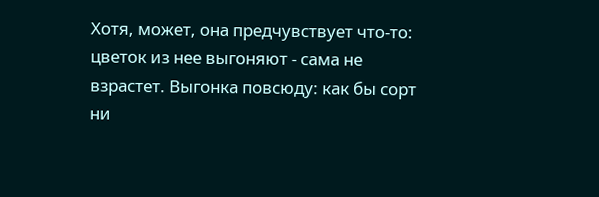Хотя, может, она предчувствует что-то: цветок из нее выгоняют - сама не взрастет. Выгонка повсюду: как бы сорт ни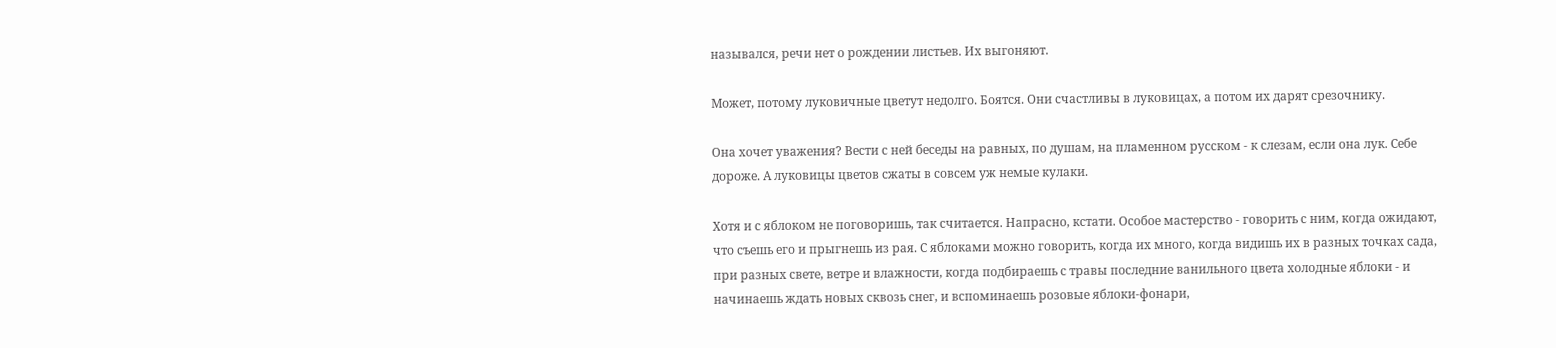назывался, речи нет о рождении листьев. Их выгоняют.

Может, потому луковичные цветут недолго. Боятся. Они счастливы в луковицах, а потом их дарят срезочнику.

Она хочет уважения? Вести с ней беседы на равных, по душам, на пламенном русском - к слезам, если она лук. Себе дороже. А луковицы цветов сжаты в совсем уж немые кулаки.

Хотя и с яблоком не поговоришь, так считается. Напрасно, кстати. Особое мастерство - говорить с ним, когда ожидают, что съешь его и прыгнешь из рая. С яблоками можно говорить, когда их много, когда видишь их в разных точках сада, при разных свете, ветре и влажности, когда подбираешь с травы последние ванильного цвета холодные яблоки - и начинаешь ждать новых сквозь снег, и вспоминаешь розовые яблоки-фонари,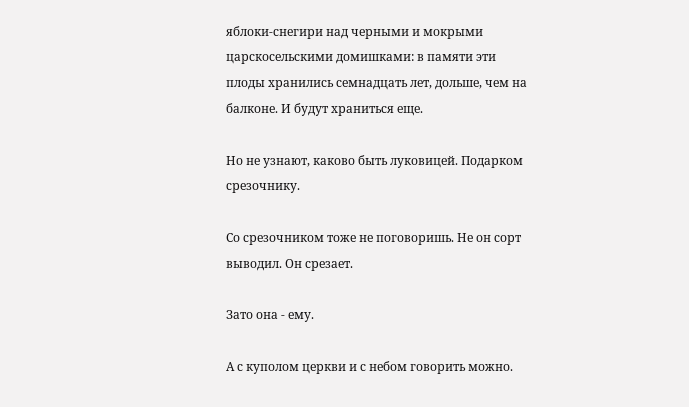яблоки-снегири над черными и мокрыми царскосельскими домишками: в памяти эти плоды хранились семнадцать лет, дольше, чем на балконе. И будут храниться еще.

Но не узнают, каково быть луковицей. Подарком срезочнику.

Со срезочником тоже не поговоришь. Не он сорт выводил. Он срезает.

Зато она - ему.

А с куполом церкви и с небом говорить можно.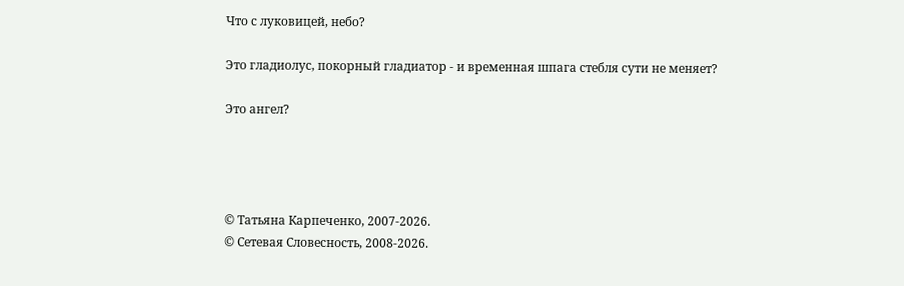Что с луковицей, небо?

Это гладиолус, покорный гладиатор - и временная шпага стебля сути не меняет?

Это ангел?




© Татьяна Карпеченко, 2007-2026.
© Сетевая Словесность, 2008-2026.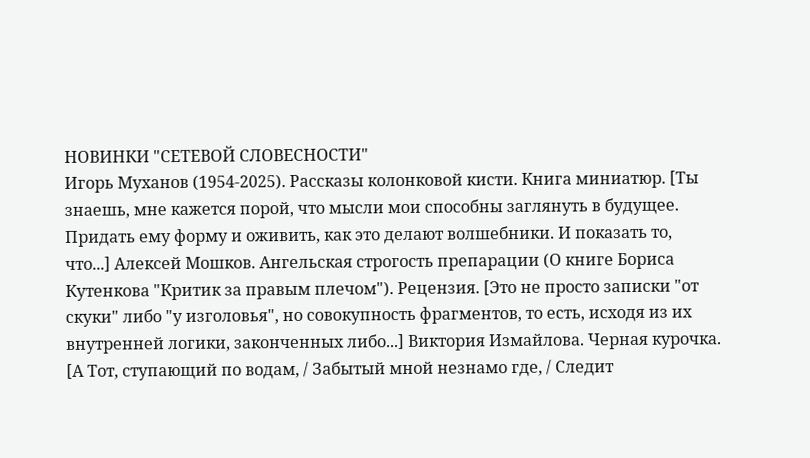НОВИНКИ "СЕТЕВОЙ СЛОВЕСНОСТИ"
Игорь Муханов (1954-2025). Рассказы колонковой кисти. Книга миниатюр. [Ты знаешь, мне кажется порой, что мысли мои способны заглянуть в будущее. Придать ему форму и оживить, как это делают волшебники. И показать то, что...] Алексей Мошков. Ангельская строгость препарации (О книге Бориса Кутенкова "Критик за правым плечом"). Рецензия. [Это не просто записки "от скуки" либо "у изголовья", но совокупность фрагментов, то есть, исходя из их внутренней логики, законченных либо...] Виктория Измайлова. Черная курочка. [А Тот, ступающий по водам, / Забытый мной незнамо где, / Следит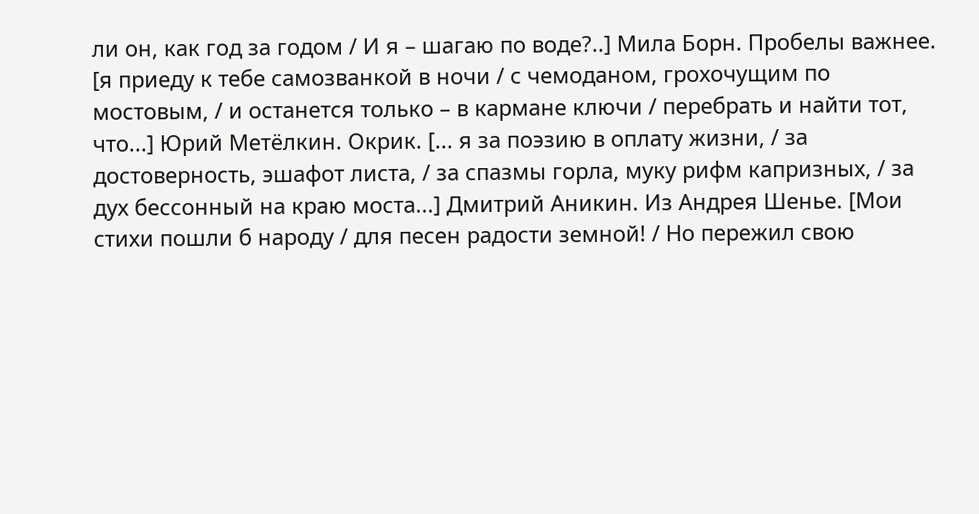ли он, как год за годом / И я – шагаю по воде?..] Мила Борн. Пробелы важнее. [я приеду к тебе самозванкой в ночи / с чемоданом, грохочущим по мостовым, / и останется только – в кармане ключи / перебрать и найти тот, что...] Юрий Метёлкин. Окрик. [... я за поэзию в оплату жизни, / за достоверность, эшафот листа, / за спазмы горла, муку рифм капризных, / за дух бессонный на краю моста...] Дмитрий Аникин. Из Андрея Шенье. [Мои стихи пошли б народу / для песен радости земной! / Но пережил свою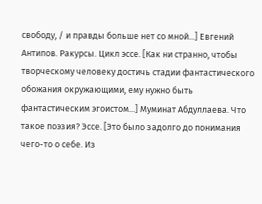свободу, / и правды больше нет со мной...] Евгений Антипов. Ракурсы. Цикл эссе. [Как ни странно, чтобы творческому человеку достичь стадии фантастического обожания окружающими, ему нужно быть фантастическим эгоистом...] Муминат Абдуллаева. Что такое поэзия? Эссе. [Это было задолго до понимания чего-то о себе. Из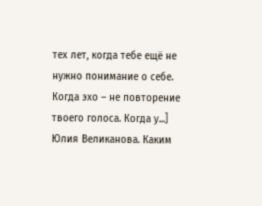тех лет, когда тебе ещё не нужно понимание о себе. Когда эхо – не повторение твоего голоса. Когда у...] Юлия Великанова. Каким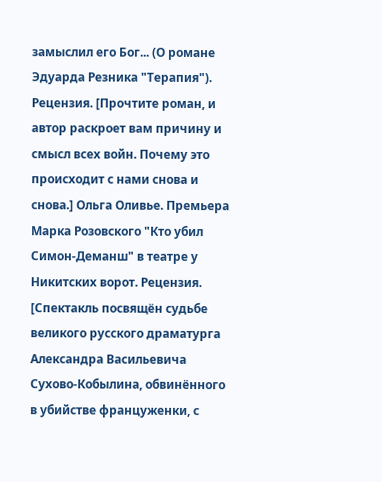замыслил его Бог... (О романе Эдуарда Резника "Терапия"). Рецензия. [Прочтите роман, и автор раскроет вам причину и смысл всех войн. Почему это происходит с нами снова и снова.] Ольга Оливье. Премьера Марка Розовского "Кто убил Симон-Деманш" в театре у Никитских ворот. Рецензия. [Спектакль посвящён судьбе великого русского драматурга Александра Васильевича Сухово-Кобылина, обвинённого в убийстве француженки, с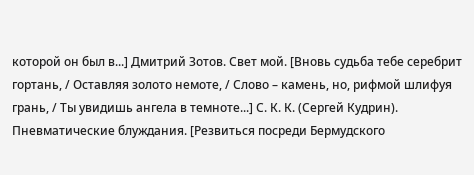которой он был в...] Дмитрий Зотов. Свет мой. [Вновь судьба тебе серебрит гортань, / Оставляя золото немоте, / Слово – камень, но, рифмой шлифуя грань, / Ты увидишь ангела в темноте...] С. К. К. (Сергей Кудрин). Пневматические блуждания. [Резвиться посреди Бермудского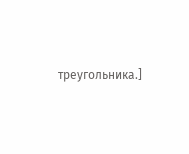треугольника.]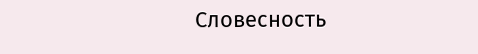Словесность